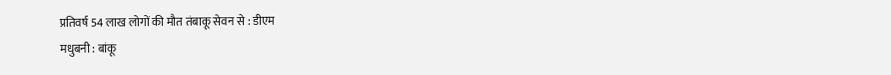प्रतिवर्ष 54 लाख लोगों की मौत तंबाकू सेवन से : डीएम
मधुबनी : बांकू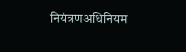नियंत्रणअधिनियम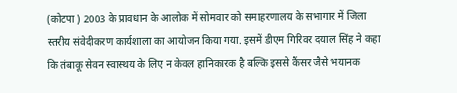(कोटपा ) 2003 के प्रावधान के आलोक में सोमवार को समाहरणालय के सभागार में जिला स्तरीय संवेदीकरण कार्यशाला का आयोजन किया गया. इसमें डीएम गिरिवर दयाल सिंह ने कहा कि तंबाकू सेवन स्वास्थय के लिए न केवल हानिकारक है बल्कि इससे कैंसर जैसे भयानक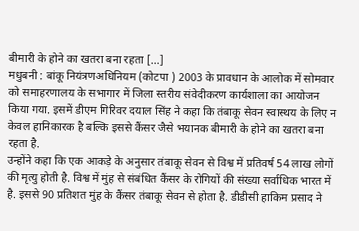बीमारी के होने का खतरा बना रहता […]
मधुबनी : बांकू नियंत्रणअधिनियम (कोटपा ) 2003 के प्रावधान के आलोक में सोमवार को समाहरणालय के सभागार में जिला स्तरीय संवेदीकरण कार्यशाला का आयोजन किया गया. इसमें डीएम गिरिवर दयाल सिंह ने कहा कि तंबाकू सेवन स्वास्थय के लिए न केवल हानिकारक है बल्कि इससे कैंसर जैसे भयानक बीमारी के होने का खतरा बना रहता है.
उन्होंने कहा कि एक आकड़े के अनुसार तंबाकू सेवन से विश्व में प्रतिवर्ष 54 लाख लोगों की मृत्यु होती है. विश्व में मुंह से संबंधित कैंसर के रोगियों की संख्या सर्वाधिक भारत में है. इससे 90 प्रतिशत मुंह के कैंसर तंबाकू सेवन से होता है. डीडीसी हाकिम प्रसाद ने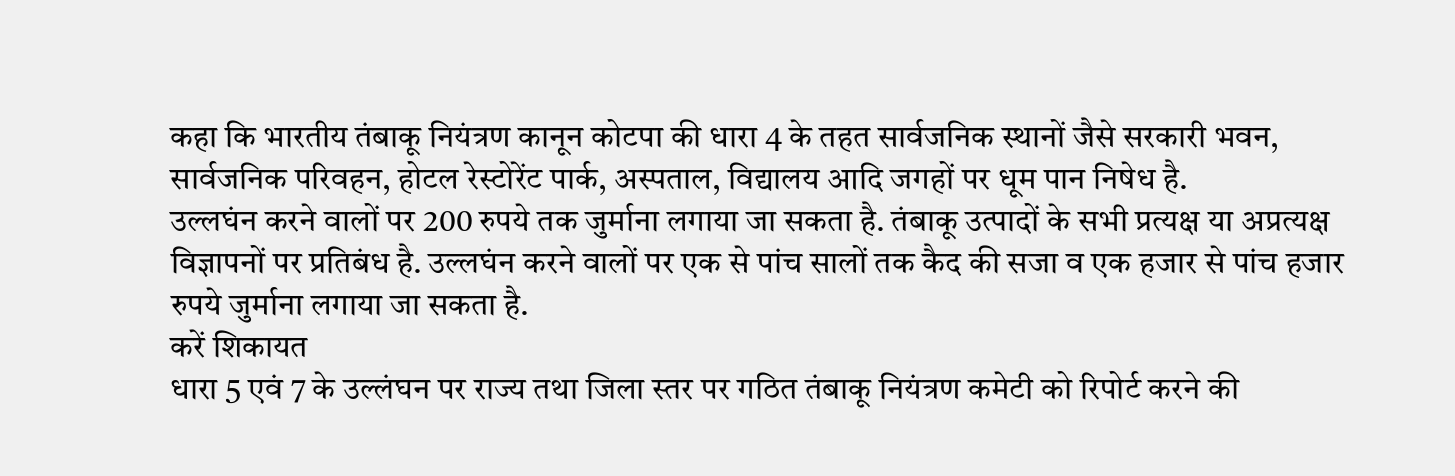कहा कि भारतीय तंबाकू नियंत्रण कानून कोटपा की धारा 4 के तहत सार्वजनिक स्थानों जैसे सरकारी भवन, सार्वजनिक परिवहन, होटल रेस्टोरेंट पार्क, अस्पताल, विद्यालय आदि जगहों पर धूम पान निषेध है.
उल्लघंन करने वालों पर 200 रुपये तक जुर्माना लगाया जा सकता है. तंबाकू उत्पादों के सभी प्रत्यक्ष या अप्रत्यक्ष विज्ञापनों पर प्रतिबंध है. उल्लघंन करने वालों पर एक से पांच सालों तक कैद की सजा व एक हजार से पांच हजार रुपये जुर्माना लगाया जा सकता है.
करें शिकायत
धारा 5 एवं 7 के उल्लंघन पर राज्य तथा जिला स्तर पर गठित तंबाकू नियंत्रण कमेटी को रिपोर्ट करने की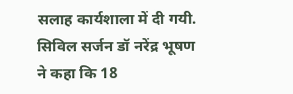सलाह कार्यशाला में दी गयी. सिविल सर्जन डॉ नरेंद्र भूषण ने कहा कि 18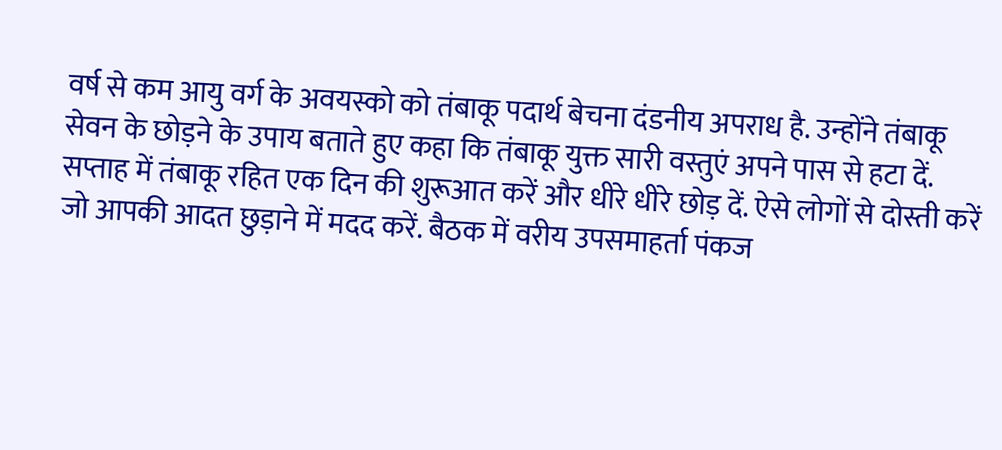वर्ष से कम आयु वर्ग के अवयस्को को तंबाकू पदार्थ बेचना दंडनीय अपराध है. उन्होंने तंबाकू सेवन के छोड़ने के उपाय बताते हुए कहा कि तंबाकू युक्त सारी वस्तुएं अपने पास से हटा दें.
सप्ताह में तंबाकू रहित एक दिन की शुरूआत करें और धीरे धीरे छोड़ दें. ऐसे लोगों से दोस्ती करें जो आपकी आदत छुड़ाने में मदद करें. बैठक में वरीय उपसमाहर्ता पंकज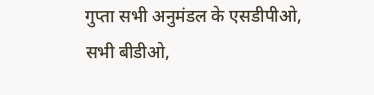गुप्ता सभी अनुमंडल के एसडीपीओ, सभी बीडीओ,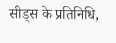सीड्स के प्रतिनिधि,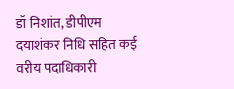डॉ निशांत, डीपीएम दयाशंकर निधि सहित कई वरीय पदाधिकारी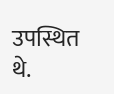उपस्थित थे.